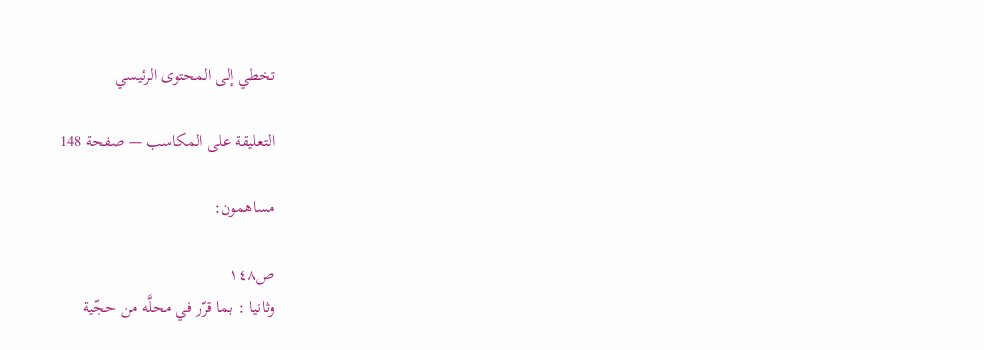تخطي إلى المحتوى الرئيسي

التعليقة على المكاسب — صفحة 148

مساهمون:

ص١٤٨
وثانيا : بما قرّر في محلَّه من حجّية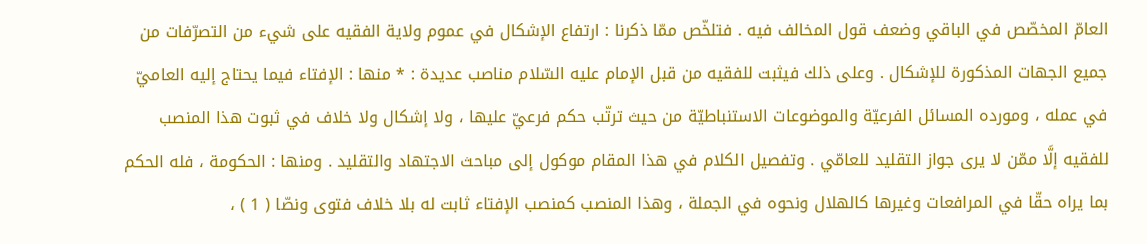العامّ المخصّص في الباقي وضعف قول المخالف فيه . فتلخّص ممّا ذكرنا : ارتفاع الإشكال في عموم ولاية الفقيه على شيء من التصرّفات من جميع الجهات المذكورة للإشكال . وعلى ذلك فيثبت للفقيه من قبل الإمام عليه السّلام مناصب عديدة : * منها : الإفتاء فيما يحتاج إليه العاميّ في عمله ، ومورده المسائل الفرعيّة والموضوعات الاستنباطيّة من حيث ترتّب حكم فرعيّ عليها ، ولا إشكال ولا خلاف في ثبوت هذا المنصب للفقيه إلَّا ممّن لا يرى جواز التقليد للعامّي . وتفصيل الكلام في هذا المقام موكول إلى مباحث الاجتهاد والتقليد . ومنها : الحكومة ، فله الحكم بما يراه حقّا في المرافعات وغيرها كالهلال ونحوه في الجملة ، وهذا المنصب كمنصب الإفتاء ثابت له بلا خلاف فتوى ونصّا ( 1 ) ،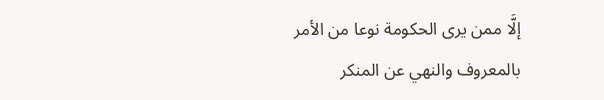إلَّا ممن يرى الحكومة نوعا من الأمر بالمعروف والنهي عن المنكر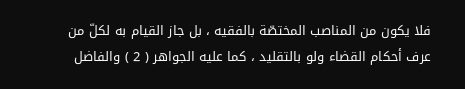فلا يكون من المناصب المختصّة بالفقيه ، بل جاز القيام به لكلّ من عرف أحكام القضاء ولو بالتقليد ، كما عليه الجواهر ( 2 ) والفاضل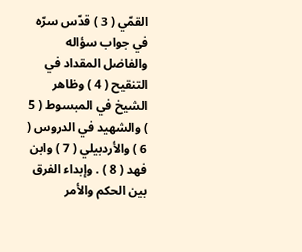القمّي ( 3 ) قدّس سرّه في جواب سؤاله والفاضل المقداد في التنقيح ( 4 ) وظاهر الشيخ في المبسوط ( 5 ) والشهيد في الدروس ( 6 ) والأردبيلي ( 7 ) وابن فهد ( 8 ) . وإبداء الفرق بين الحكم والأمر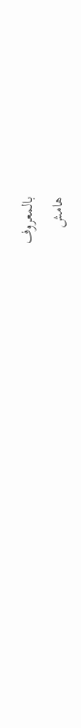بالمعروف
هامش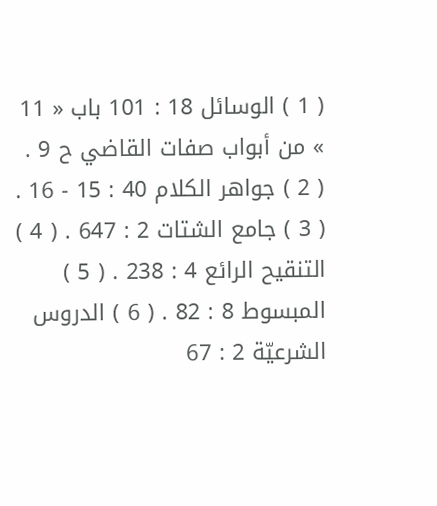( 1 ) الوسائل 18 : 101 باب « 11 » من أبواب صفات القاضي ح 9 . ( 2 ) جواهر الكلام 40 : 15 - 16 . ( 3 ) جامع الشتات 2 : 647 . ( 4 ) التنقيح الرائع 4 : 238 . ( 5 ) المبسوط 8 : 82 . ( 6 ) الدروس الشرعيّة 2 : 67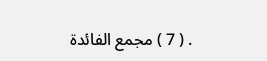. ( 7 ) مجمع الفائدة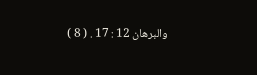والبرهان 12 : 17 . ( 8 )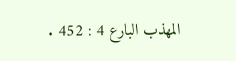المهذب البارع 4 : 452 .